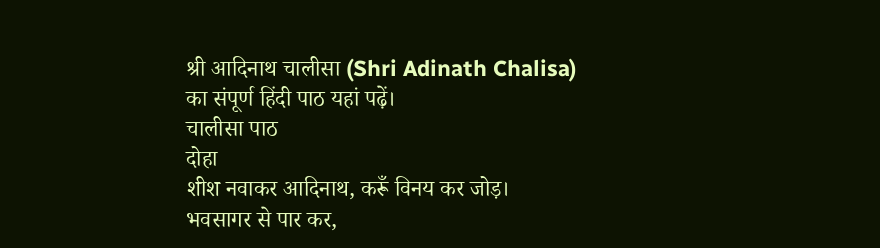श्री आदिनाथ चालीसा (Shri Adinath Chalisa) का संपूर्ण हिंदी पाठ यहां पढ़ें।
चालीसा पाठ
दोहा
शीश नवाकर आदिनाथ, करूँ विनय कर जोड़।
भवसागर से पार कर,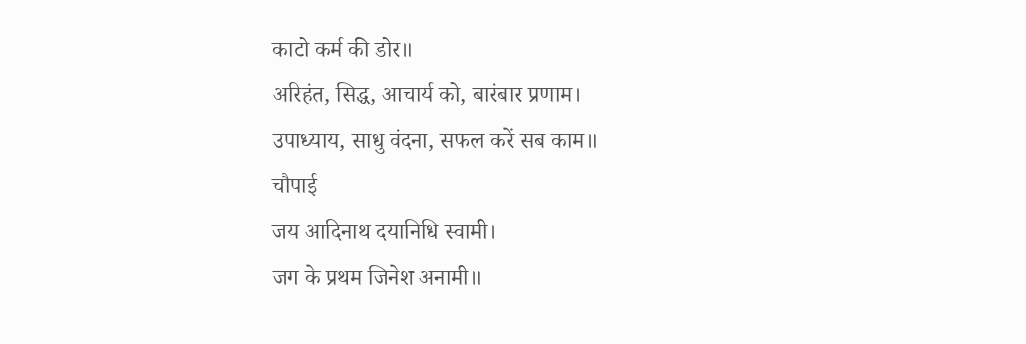काटो कर्म की डोर॥
अरिहंत, सिद्ध, आचार्य को, बारंबार प्रणाम।
उपाध्याय, साधु वंदना, सफल करें सब काम॥
चौपाई
जय आदिनाथ दयानिधि स्वामी।
जग के प्रथम जिनेश अनामी॥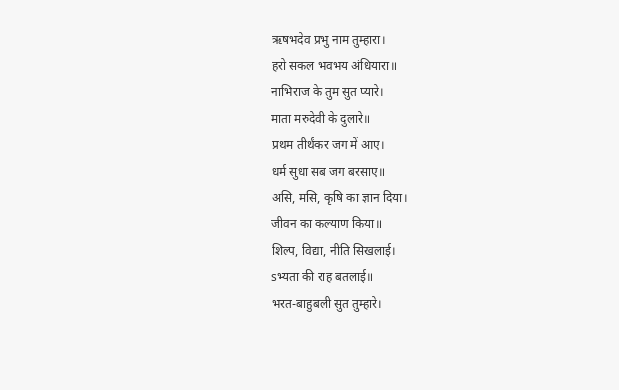ऋषभदेव प्रभु नाम तुम्हारा।
हरो सकल भवभय अंधियारा॥
नाभिराज के तुम सुत प्यारे।
माता मरुदेवी के दुलारे॥
प्रथम तीर्थंकर जग में आए।
धर्म सुधा सब जग बरसाए॥
असि, मसि, कृषि का ज्ञान दिया।
जीवन का कल्याण किया॥
शिल्प, विद्या, नीति सिखलाई।
sभ्यता की राह बतलाई॥
भरत-बाहुबली सुत तुम्हारे।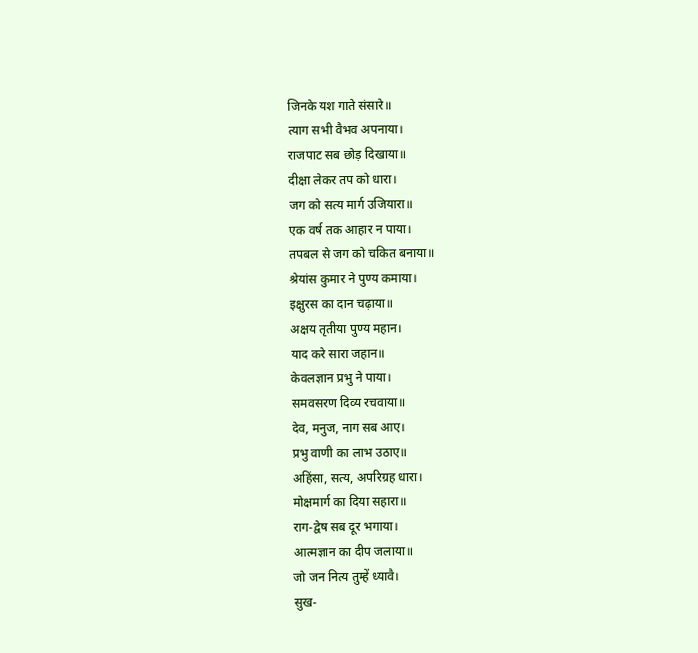जिनके यश गाते संसारे॥
त्याग सभी वैभव अपनाया।
राजपाट सब छोड़ दिखाया॥
दीक्षा लेकर तप को धारा।
जग को सत्य मार्ग उजियारा॥
एक वर्ष तक आहार न पाया।
तपबल से जग को चकित बनाया॥
श्रेयांस कुमार ने पुण्य कमाया।
इक्षुरस का दान चढ़ाया॥
अक्षय तृतीया पुण्य महान।
याद करे सारा जहान॥
केवलज्ञान प्रभु ने पाया।
समवसरण दिव्य रचवाया॥
देव, मनुज, नाग सब आए।
प्रभु वाणी का लाभ उठाए॥
अहिंसा, सत्य, अपरिग्रह धारा।
मोक्षमार्ग का दिया सहारा॥
राग-द्वेष सब दूर भगाया।
आत्मज्ञान का दीप जलाया॥
जो जन नित्य तुम्हें ध्यावै।
सुख-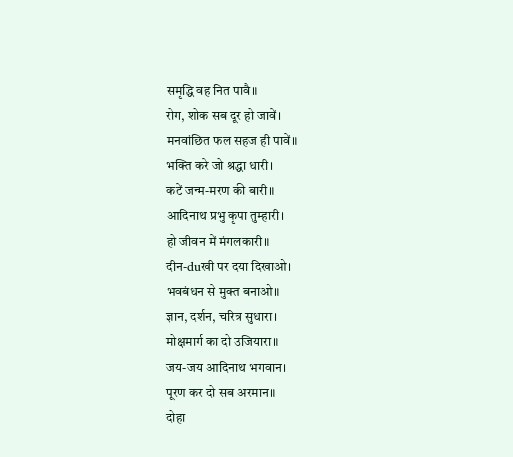समृद्धि वह नित पावै॥
रोग, शोक सब दूर हो जावें।
मनवांछित फल सहज ही पावें॥
भक्ति करे जो श्रद्धा धारी।
कटें जन्म-मरण की बारी॥
आदिनाथ प्रभु कृपा तुम्हारी।
हो जीवन में मंगलकारी॥
दीन-duखी पर दया दिखाओ।
भवबंधन से मुक्त बनाओ॥
ज्ञान, दर्शन, चरित्र सुधारा।
मोक्षमार्ग का दो उजियारा॥
जय-जय आदिनाथ भगवान।
पूरण कर दो सब अरमान॥
दोहा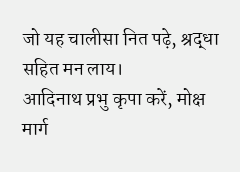जो यह चालीसा नित पढ़े, श्रद्धा सहित मन लाय।
आदिनाथ प्रभु कृपा करें, मोक्ष मार्ग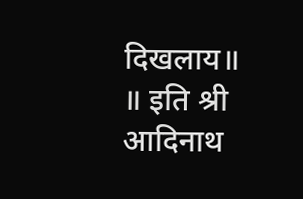दिखलाय॥
॥ इति श्री आदिनाथ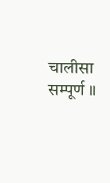चालीसा सम्पूर्ण ॥